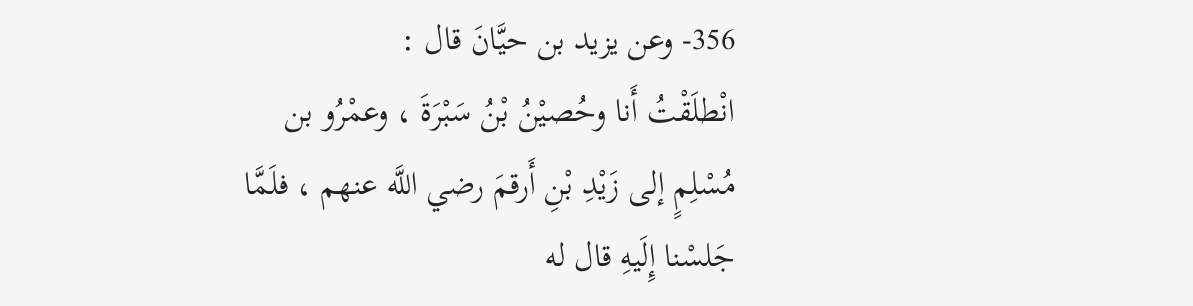356- وعن يزيد بن حيَّانَ قال :
انْطلَقْتُ أَنا وحُصيْنُ بْنُ سَبْرَةَ ، وعمْرُو بن
مُسْلِمٍ إلى زَيْدِ بْنِ أَرقمَ رضي اللَّه عنهم ، فلَمَّا
جَلسْنا إِلَيهِ قال له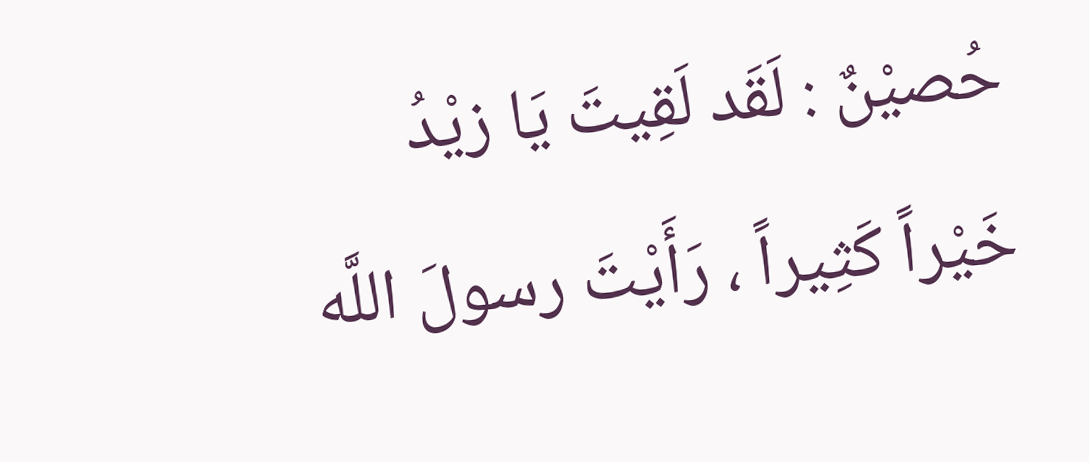حُصيْنٌ : لَقَد لَقِيتَ يَا زيْدُ
خَيْراً كَثِيراً ، رَأَيْتَ رسولَ اللَّه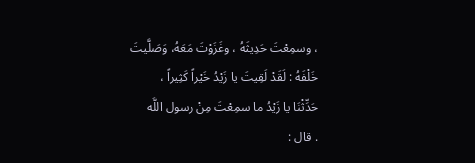، وسمِعْتَ حَدِيثَهُ ، وغَزَوْتَ مَعَهُ، وَصَلَّيتَ
خَلْفَهُ : لَقَدْ لَقِيتَ يا زَيْدُ خَيْراً كَثِيراً ،
حَدِّثْنَا يا زَيْدُ ما سمِعْتَ مِنْ رسول اللَّه
. قال :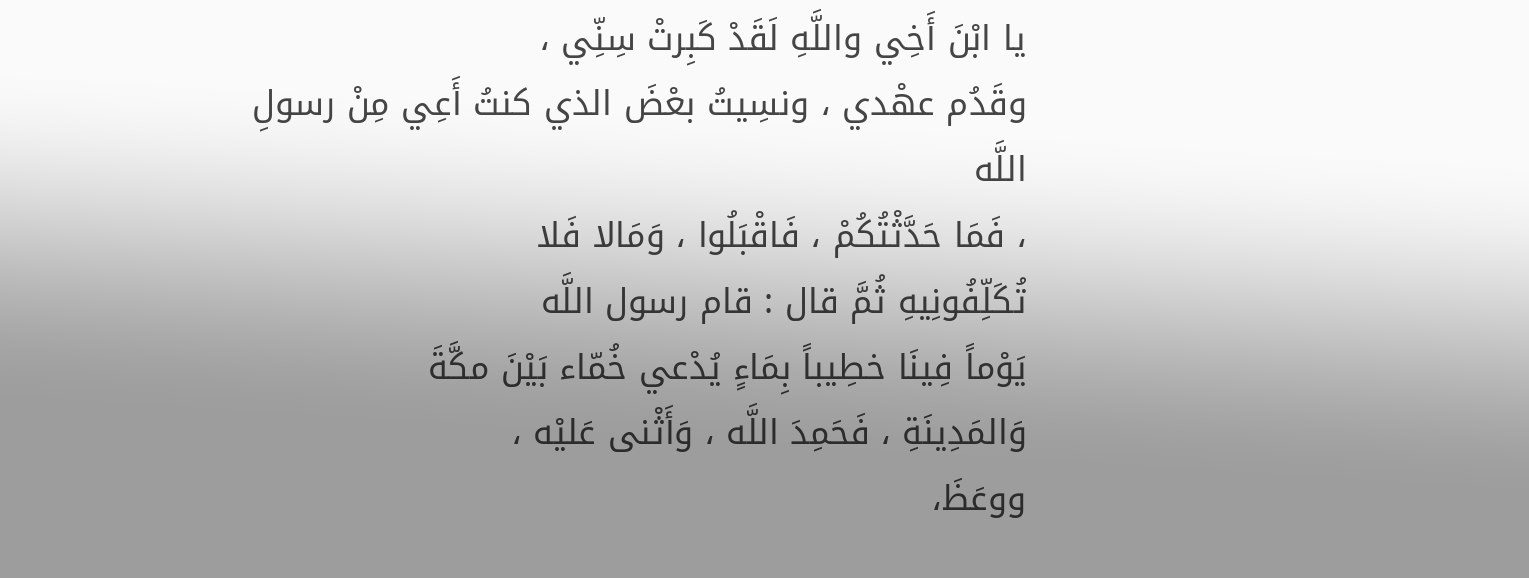يا ابْنَ أَخِي واللَّهِ لَقَدْ كَبِرتْ سِنِّي ،
وقَدُم عهْدي ، ونسِيتُ بعْضَ الذي كنتُ أَعِي مِنْ رسولِ
اللَّه
، فَمَا حَدَّثْتُكُمْ ، فَاقْبَلُوا ، وَمَالا فَلا
تُكَلِّفُونِيهِ ثُمَّ قال : قام رسول اللَّه
يَوْماً فِينَا خطِيباً بِمَاءٍ يُدْعي خُمّاء بَيْنَ مكَّةَ
وَالمَدِينَةِ ، فَحَمِدَ اللَّه ، وَأَثْنى عَليْه ،
ووعَظَ،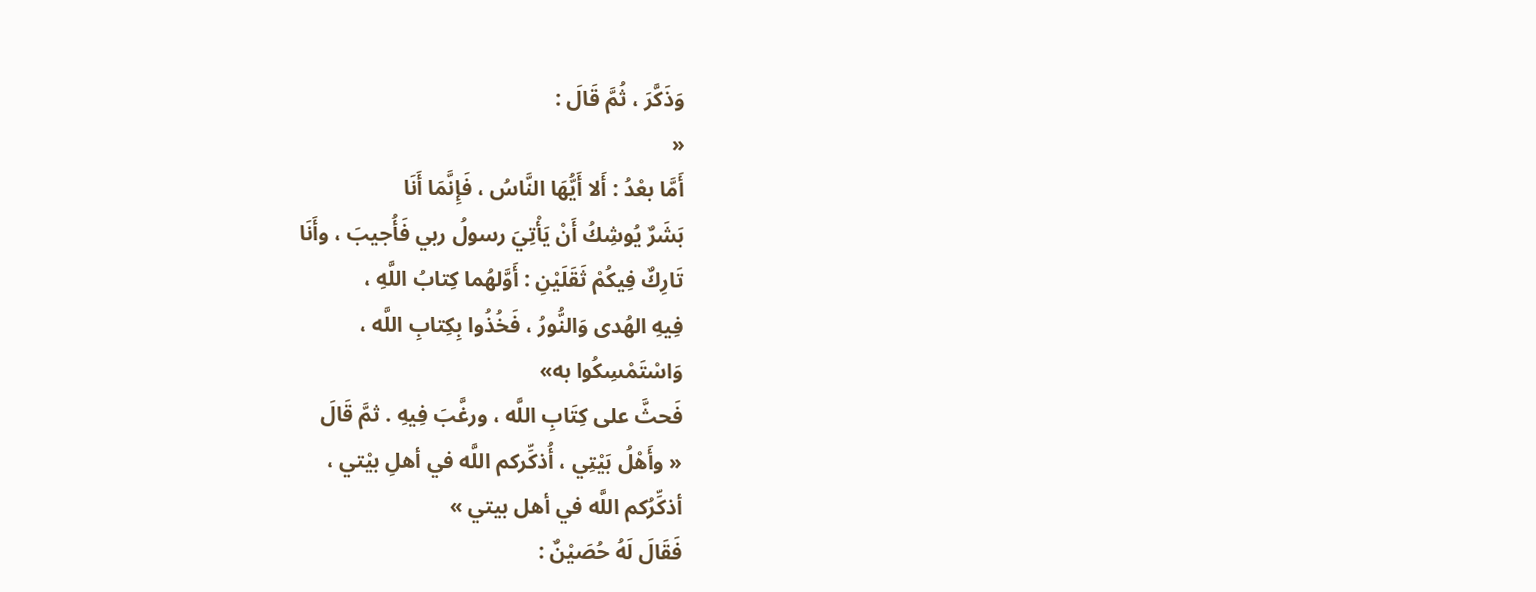وَذَكَّرَ ، ثُمَّ قَالَ :
«
أَمَّا بعْدُ : أَلا أَيُّهَا النَّاسُ ، فَإِنَّمَا أَنَا
بَشَرٌ يُوشِكُ أَنْ يَأْتِيَ رسولُ ربي فَأُجيبَ ، وأَنَا
تَارِكٌ فِيكُمْ ثَقَلَيْنِ : أَوَّلهُما كِتابُ اللَّهِ ،
فِيهِ الهُدى وَالنُّورُ ، فَخُذُوا بِكِتابِ اللَّه ،
وَاسْتَمْسِكُوا به»
فَحثَّ على كِتَابِ اللَّه ، ورغَّبَ فِيهِ . ثمَّ قَالَ
« وأَهْلُ بَيْتِي ، أُذكِّركم اللَّه في أهلِ بيْتي ،
أذكِّرُكم اللَّه في أهل بيتي »
فَقَالَ لَهُ حُصَيْنٌ :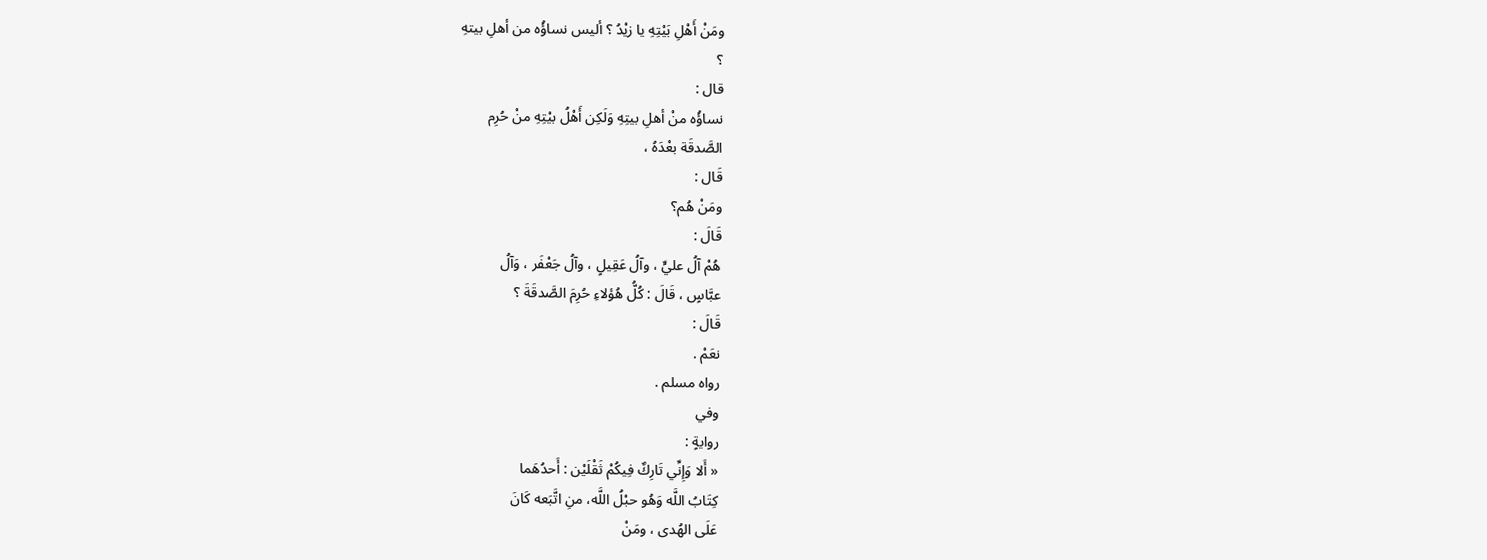ومَنْ أَهْلِ بَيْتِهِ يا زيْدُ ؟ أليس نساؤُه من أهلِ بيتهِ
؟
قال :
نساؤُه منْ أهلِ بيتِهِ وَلَكِن أَهْلُ بيْتِهِ منْ حُرِم
الصَّدقَة بعْدَهُ ،
قَال :
ومَنْ هُم؟
قَالَ :
هُمْ آلُ عليٍّ ، وآلُ عَقِيلٍ ، وآلُ جَعْفَر ، وَآلُ
عبَّاسٍ ، قَالَ : كُلُّ هُؤلاءِ حُرِمَ الصَّدقَةَ ؟
قَالَ :
نعَمْ .
رواه مسلم .
وفي
روايةٍ :
« أَلا وَإِنِّي تَارِكٌ فِيكُمْ ثَقْلَيْن : أَحدُهَما
كِتَابُ اللَّه وَهُو حبْلُ اللَّه، منِ اتَّبَعه كَانَ
عَلَى الهُدى ، ومَنْ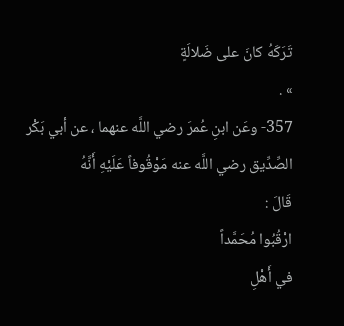تَرَكَهُ كانَ على ضَلالَةٍ
» .
357- وعَن ابنِ عُمرَ رضي اللَّه عنهما ، عن أبي بَكْر
الصِّدِّيق رضي اللَّه عنه مَوْقُوفاً عَلَيْهِ أَنَّهُ
قَالَ :
ارْقُبُوا مُحَمَّداً
في أَهْلِ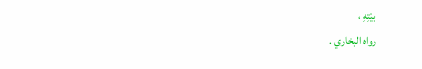بيْتِهِ ،
رواه البخاري .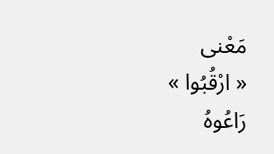مَعْنى
« ارْقُبُوا »
رَاعُوهُ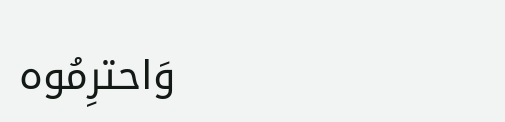وَاحترِمُوه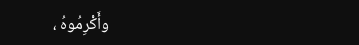وأَكْرِمُوهُ ،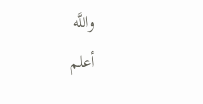واللَّه
أعلم